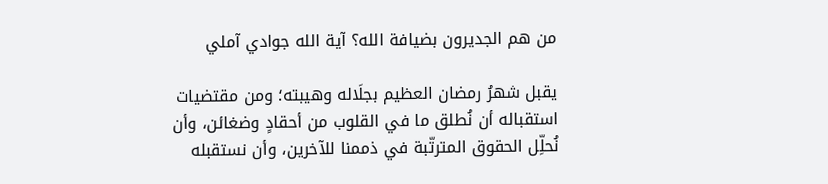من هم الجديرون بضيافة الله؟ آية الله جوادي آملي

يقبل شهرُ رمضان العظيم بجلَاله وهيبته؛ ومن مقتضيات استقباله أن نُطلق ما في القلوب من أحقادٍ وضغائن، وأن نُحلِّل الحقوق المترتّبة في ذممنا للآخرين، وأن نستقبله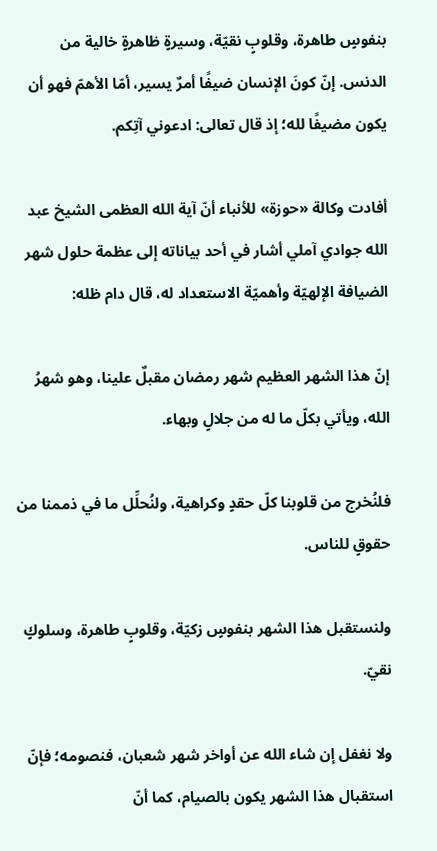بنفوسٍ طاهرة، وقلوبٍ نقيّة، وسيرةٍ ظاهرةٍ خالية من الدنس. إنّ كونَ الإنسان ضيفًا أمرٌ يسير، أمّا الأهمّ فهو أن يكون مضيفًا لله؛ إذ قال تعالى: ادعوني آتِكم.

أفادت وكالة «حوزة» للأنباء أنّ آية الله العظمى الشيخ عبد الله جوادي آملي أشار في أحد بياناته إلى عظمة حلول شهر الضيافة الإلهيّة وأهميّة الاستعداد له، قال دام ظله:

إنّ هذا الشهر العظيم شهر رمضان مقبلٌ علينا، وهو شهرُ الله، ويأتي بكلّ ما له من جلالٍ وبهاء.

فلنُخرج من قلوبنا كلّ حقدٍ وكراهية، ولنُحلِّل ما في ذممنا من حقوقٍ للناس.

ولنستقبل هذا الشهر بنفوسٍ زكيّة، وقلوبٍ طاهرة، وسلوكٍ نقيّ.

ولا نغفل إن شاء الله عن أواخر شهر شعبان، فنصومه؛ فإنّ استقبال هذا الشهر يكون بالصيام، كما أنّ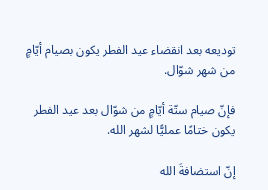توديعه بعد انقضاء عيد الفطر يكون بصيام أيّامٍ من شهر شوّال.

فإنّ صيام ستّة أيّامٍ من شوّال بعد عيد الفطر يكون ختامًا عمليًّا لشهر الله.

إنّ استضافةَ الله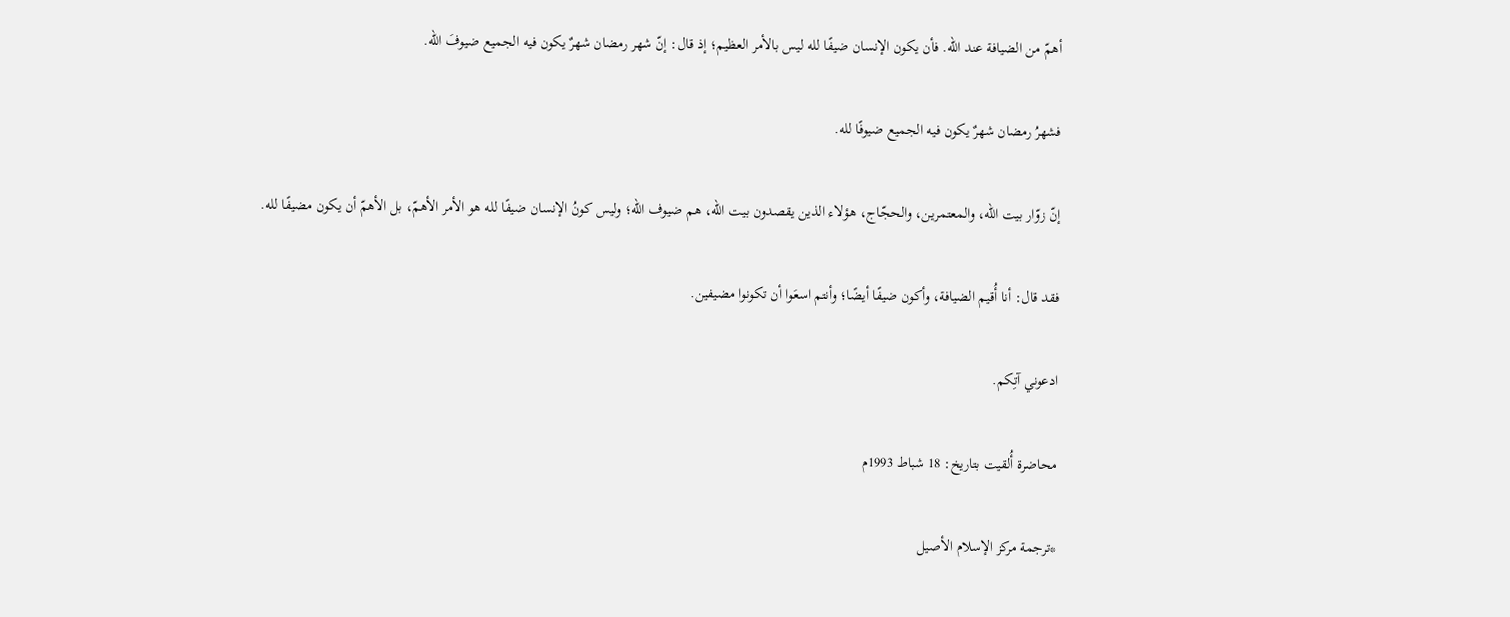أهمّ من الضيافة عند الله. فأن يكون الإنسان ضيفًا لله ليس بالأمر العظيم؛ إذ قال: إنّ شهر رمضان شهرٌ يكون فيه الجميع ضيوفَ الله.

فشهرُ رمضان شهرٌ يكون فيه الجميع ضيوفًا لله.

إنّ زوّار بيت الله، والمعتمرين، والحجّاج، هؤلاء الذين يقصدون بيت الله، هم ضيوف الله؛ وليس كونُ الإنسان ضيفًا لله هو الأمر الأهمّ، بل الأهمّ أن يكون مضيفًا لله.

فقد قال: أنا أُقيم الضيافة، وأكون ضيفًا أيضًا؛ وأنتم اسعَوا أن تكونوا مضيفين.

ادعوني آتِكم.

محاضرة أُلقيت بتاريخ: 18 شباط 1993م

*ترجمة مركز الإسلام الأصيل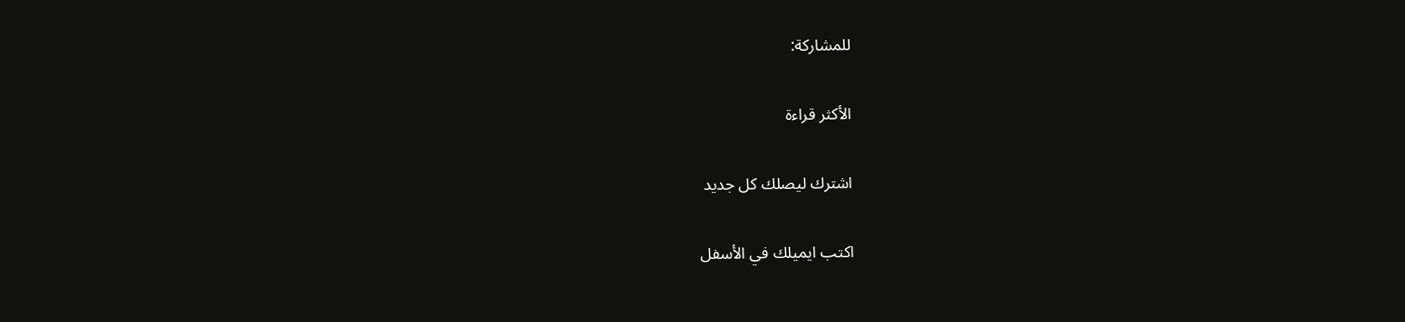للمشاركة:

الأكثر قراءة

اشترك ليصلك كل جديد

اكتب ايميلك في الأسفل